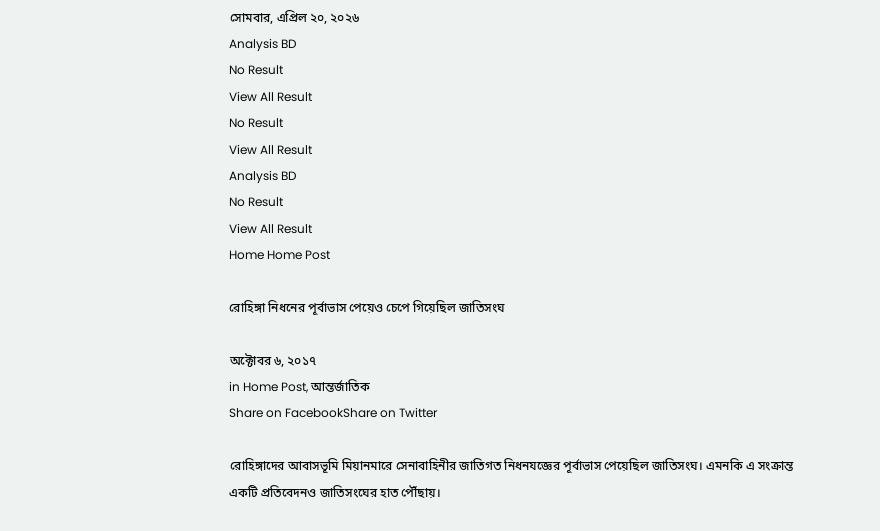সোমবার, এপ্রিল ২০, ২০২৬
Analysis BD
No Result
View All Result
No Result
View All Result
Analysis BD
No Result
View All Result
Home Home Post

রোহিঙ্গা নিধনের পূর্বাভাস পেয়েও চেপে গিয়েছিল জাতিসংঘ

অক্টোবর ৬, ২০১৭
in Home Post, আন্তর্জাতিক
Share on FacebookShare on Twitter

রোহিঙ্গাদের আবাসভূমি মিয়ানমারে সেনাবাহিনীর জাতিগত নিধনযজ্ঞের পূর্বাভাস পেয়েছিল জাতিসংঘ। এমনকি এ সংক্রান্ত একটি প্রতিবেদনও জাতিসংঘের হাত পৌঁছায়।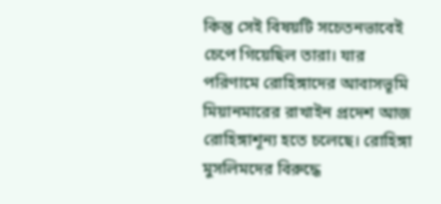কিন্তু সেই বিষয়টি সচেতনভাবেই চেপে গিয়েছিল তারা। যার পরিণামে রোহিঙ্গাদের আবাসভূমি মিয়ানমারের রাখাইন প্রদেশ আজ রোহিঙ্গাশূন্য হতে চলেছে। রোহিঙ্গা মুসলিমদের বিরুদ্ধে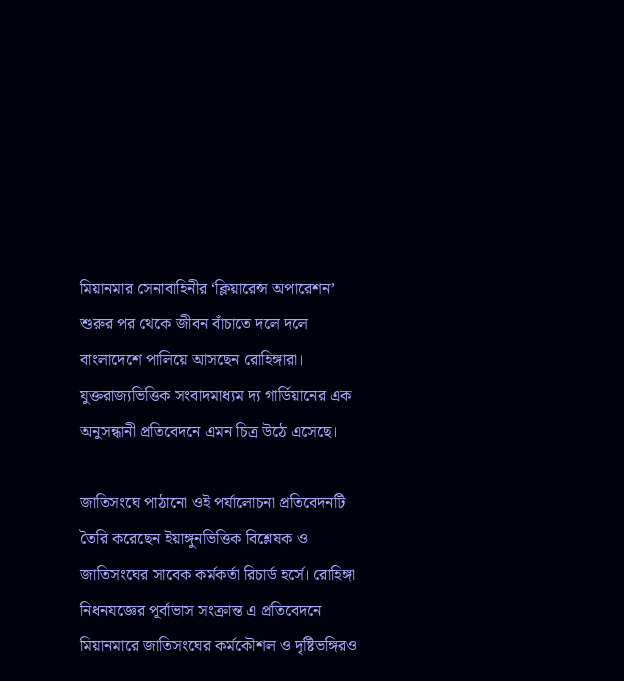মিয়ানমার সেনাবাহিনীর ‘ক্লিয়ারেন্স অপারেশন’ শুরুর পর থেকে জীবন বাঁচাতে দলে দলে বাংলাদেশে পালিয়ে আসছেন রোহিঙ্গারা। যুক্তরাজ্যভিত্তিক সংবাদমাধ্যম দ্য গার্ডিয়ানের এক অনুসন্ধানী প্রতিবেদনে এমন চিত্র উঠে এসেছে।

জাতিসংঘে পাঠানো ওই পর্যালোচনা প্রতিবেদনটি তৈরি করেছেন ইয়াঙ্গুনভিত্তিক বিশ্লেষক ও জাতিসংঘের সাবেক কর্মকর্তা রিচার্ড হর্সে। রোহিঙ্গা নিধনযজ্ঞের পূর্বাভাস সংক্রান্ত এ প্রতিবেদনে মিয়ানমারে জাতিসংঘের কর্মকৌশল ও দৃষ্টিভঙ্গিরও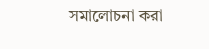সমালোচনা করা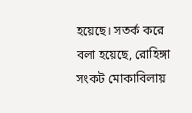হয়েছে। সতর্ক করে বলা হয়েছে, রোহিঙ্গা সংকট মোকাবিলায়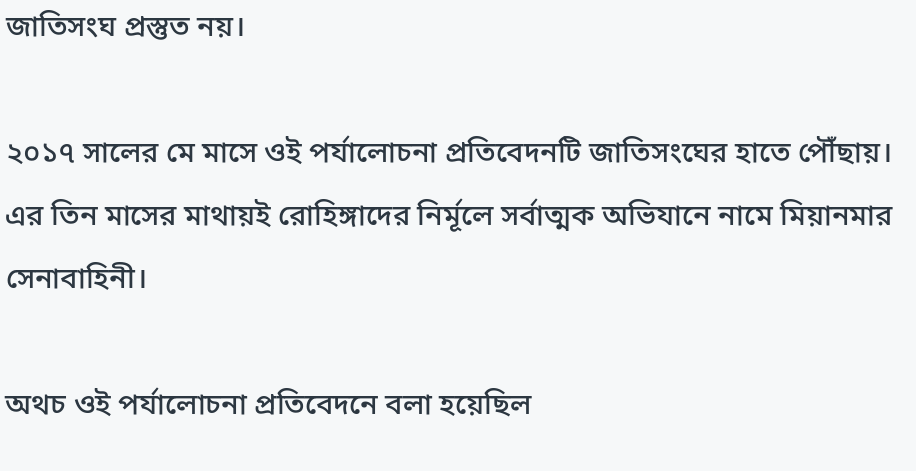জাতিসংঘ প্রস্তুত নয়।

২০১৭ সালের মে মাসে ওই পর্যালোচনা প্রতিবেদনটি জাতিসংঘের হাতে পৌঁছায়। এর তিন মাসের মাথায়ই রোহিঙ্গাদের নির্মূলে সর্বাত্মক অভিযানে নামে মিয়ানমার সেনাবাহিনী।

অথচ ওই পর্যালোচনা প্রতিবেদনে বলা হয়েছিল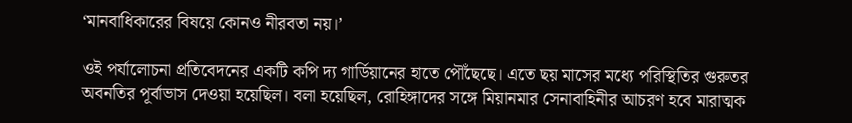‘মানবাধিকারের বিষয়ে কোনও নীরবতা নয়।’

ওই পর্যালোচনা প্রতিবেদনের একটি কপি দ্য গার্ডিয়ানের হাতে পৌঁছেছে। এতে ছয় মাসের মধ্যে পরিস্থিতির গুরুতর অবনতির পূর্বাভাস দেওয়া হয়েছিল। বলা হয়েছিল, রোহিঙ্গাদের সঙ্গে মিয়ানমার সেনাবাহিনীর আচরণ হবে মারাত্মক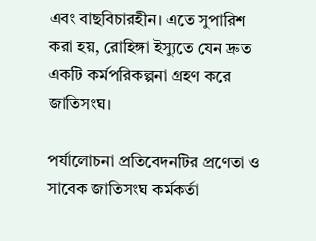এবং বাছবিচারহীন। এতে সুপারিশ করা হয়, রোহিঙ্গা ইস্যুতে যেন দ্রুত একটি কর্মপরিকল্পনা গ্রহণ করে জাতিসংঘ।

পর্যালোচনা প্রতিবেদনটির প্রণেতা ও সাবেক জাতিসংঘ কর্মকর্তা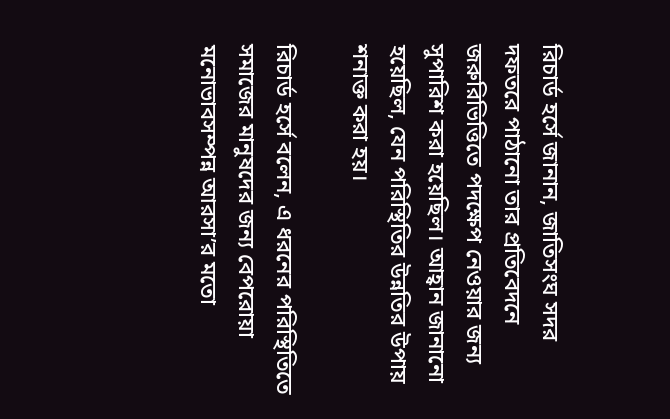রিচার্ড হর্সে জানান, জাতিসংঘ সদর দফতরে পাঠানো তার প্রতিবেদনে জরুরিভিত্তিতে পদক্ষেপ নেওয়ার জন্য সুপারিশ করা হয়েছিল। আহ্বান জানানো হয়েছিল, যেন পরিস্থিতির উন্নতির উপায় শনাক্ত করা হয়।

রিচার্ড হর্সে বলেন, এ ধরনের পরিস্থিতিতে সমাজের মানুষদের জন্য বেপরোয়া মনোভাবসম্পন্ন আরসা’র মতো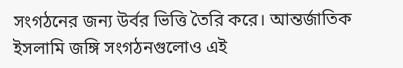সংগঠনের জন্য উর্বর ভিত্তি তৈরি করে। আন্তর্জাতিক ইসলামি জঙ্গি সংগঠনগুলোও এই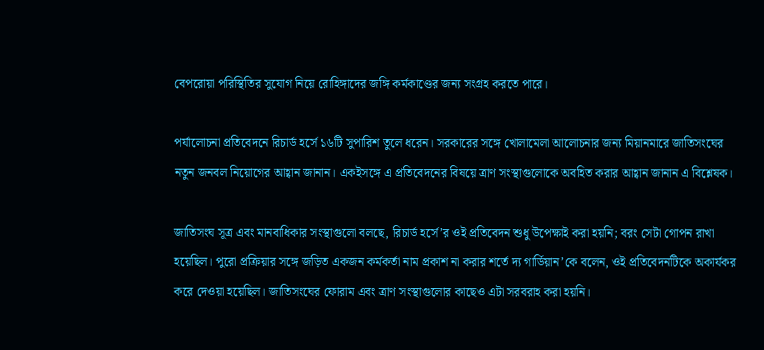বেপরোয়া পরিস্থিতির সুযোগ নিয়ে রোহিঙ্গাদের জঙ্গি কর্মকাণ্ডের জন্য সংগ্রহ করতে পারে।

পর্যালোচনা প্রতিবেদনে রিচার্ড হর্সে ১৬টি সুপারিশ তুলে ধরেন। সরকারের সঙ্গে খোলামেলা আলোচনার জন্য মিয়ানমারে জাতিসংঘের নতুন জনবল নিয়োগের আহ্বান জানান। একইসঙ্গে এ প্রতিবেদনের বিষয়ে ত্রাণ সংস্থাগুলোকে অবহিত করার আহ্বান জানান এ বিশ্লেষক।

জাতিসংঘ সূত্র এবং মানবাধিকার সংস্থাগুলো বলছে, রিচার্ড হর্সে’র ওই প্রতিবেদন শুধু উপেক্ষাই করা হয়নি; বরং সেটা গোপন রাখা হয়েছিল। পুরো প্রক্রিয়ার সঙ্গে জড়িত একজন কর্মকর্তা নাম প্রকাশ না করার শর্তে দ্য গার্ডিয়ান’কে বলেন, ওই প্রতিবেদনটিকে অকার্যকর করে দেওয়া হয়েছিল। জাতিসংঘের ফোরাম এবং ত্রাণ সংস্থাগুলোর কাছেও এটা সরবরাহ করা হয়নি।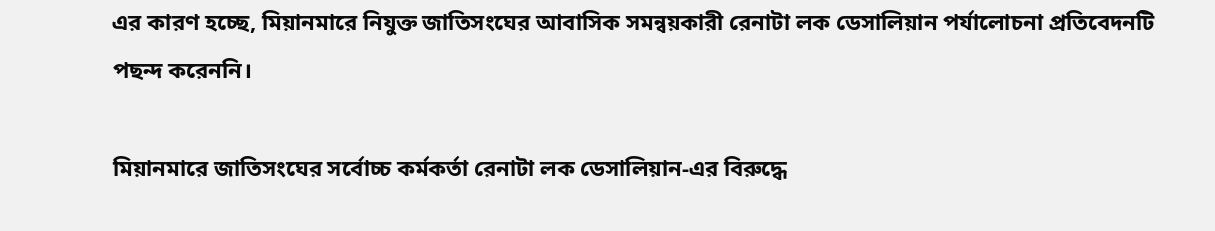এর কারণ হচ্ছে, মিয়ানমারে নিযুক্ত জাতিসংঘের আবাসিক সমন্বয়কারী রেনাটা লক ডেসালিয়ান পর্যালোচনা প্রতিবেদনটি পছন্দ করেননি।

মিয়ানমারে জাতিসংঘের সর্বোচ্চ কর্মকর্তা রেনাটা লক ডেসালিয়ান-এর বিরুদ্ধে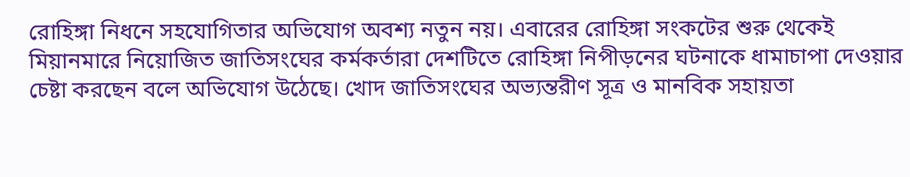রোহিঙ্গা নিধনে সহযোগিতার অভিযোগ অবশ্য নতুন নয়। এবারের রোহিঙ্গা সংকটের শুরু থেকেই মিয়ানমারে নিয়োজিত জাতিসংঘের কর্মকর্তারা দেশটিতে রোহিঙ্গা নিপীড়নের ঘটনাকে ধামাচাপা দেওয়ার চেষ্টা করছেন বলে অভিযোগ উঠেছে। খোদ জাতিসংঘের অভ্যন্তরীণ সূত্র ও মানবিক সহায়তা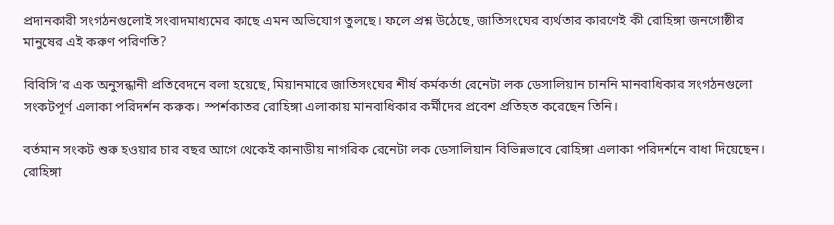প্রদানকারী সংগঠনগুলোই সংবাদমাধ্যমের কাছে এমন অভিযোগ তুলছে। ফলে প্রশ্ন উঠেছে, জাতিসংঘের ব্যর্থতার কারণেই কী রোহিঙ্গা জনগোষ্ঠীর মানুষের এই করুণ পরিণতি?

বিবিসি’র এক অনুসন্ধানী প্রতিবেদনে বলা হয়েছে, মিয়ানমারে জাতিসংঘের শীর্ষ কর্মকর্তা রেনেটা লক ডেসালিয়ান চাননি মানবাধিকার সংগঠনগুলো সংকটপূর্ণ এলাকা পরিদর্শন করুক। স্পর্শকাতর রোহিঙ্গা এলাকায় মানবাধিকার কর্মীদের প্রবেশ প্রতিহত করেছেন তিনি।

বর্তমান সংকট শুরু হওয়ার চার বছর আগে থেকেই কানাডীয় নাগরিক রেনেটা লক ডেসালিয়ান বিভিন্নভাবে রোহিঙ্গা এলাকা পরিদর্শনে বাধা দিয়েছেন। রোহিঙ্গা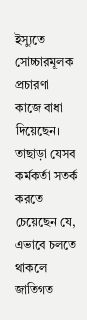ইস্যুতে সোচ্চারমূলক প্রচারণা কাজে বাধা দিয়েছেন। তাছাড়া যেসব কর্মকর্তা সতর্ক করতে চেয়েছেন যে, এভাবে চলতে থাকলে জাতিগত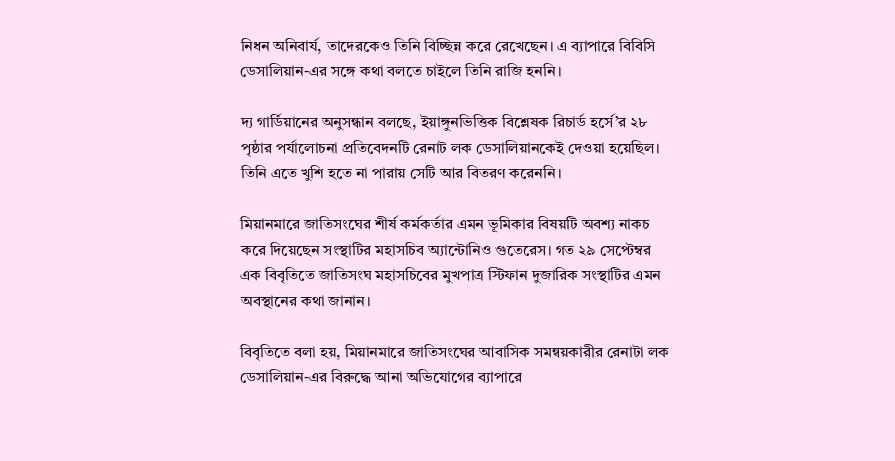নিধন অনিবার্য, তাদেরকেও তিনি বিচ্ছিন্ন করে রেখেছেন। এ ব্যাপারে বিবিসি ডেসালিয়ান-এর সঙ্গে কথা বলতে চাইলে তিনি রাজি হননি।

দ্য গার্ডিয়ানের অনুসন্ধান বলছে, ইয়াঙ্গুনভিত্তিক বিশ্লেষক রিচার্ড হর্সে’র ২৮ পৃষ্ঠার পর্যালোচনা প্রতিবেদনটি রেনাট লক ডেসালিয়ানকেই দেওয়া হয়েছিল। তিনি এতে খুশি হতে না পারায় সেটি আর বিতরণ করেননি।

মিয়ানমারে জাতিসংঘের শীর্ষ কর্মকর্তার এমন ভূমিকার বিষয়টি অবশ্য নাকচ করে দিয়েছেন সংস্থাটির মহাসচিব অ্যান্টোনিও গুতেরেস। গত ২৯ সেপ্টেম্বর এক বিবৃতিতে জাতিসংঘ মহাসচিবের মুখপাত্র স্টিফান দুজারিক সংস্থাটির এমন অবস্থানের কথা জানান।

বিবৃতিতে বলা হয়, মিয়ানমারে জাতিসংঘের আবাসিক সমন্বয়কারীর রেনাটা লক ডেসালিয়ান-এর বিরুদ্ধে আনা অভিযোগের ব্যাপারে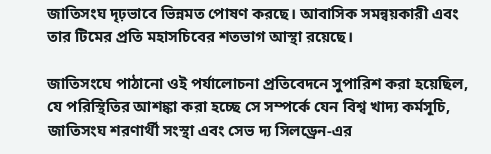জাতিসংঘ দৃঢ়ভাবে ভিন্নমত পোষণ করছে। আবাসিক সমন্বয়কারী এবং তার টিমের প্রতি মহাসচিবের শতভাগ আস্থা রয়েছে।

জাতিসংঘে পাঠানো ওই পর্যালোচনা প্রতিবেদনে সুপারিশ করা হয়েছিল, যে পরিস্থিতির আশঙ্কা করা হচ্ছে সে সম্পর্কে যেন বিশ্ব খাদ্য কর্মসূচি, জাতিসংঘ শরণার্থী সংস্থা এবং সেভ দ্য সিলড্রেন-এর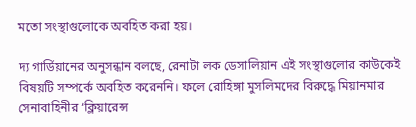মতো সংস্থাগুলোকে অবহিত করা হয়।

দ্য গার্ডিয়ানের অনুসন্ধান বলছে, রেনাটা লক ডেসালিয়ান এই সংস্থাগুলোর কাউকেই বিষয়টি সম্পর্কে অবহিত করেননি। ফলে রোহিঙ্গা মুসলিমদের বিরুদ্ধে মিয়ানমার সেনাবাহিনীর ‘ক্লিয়ারেন্স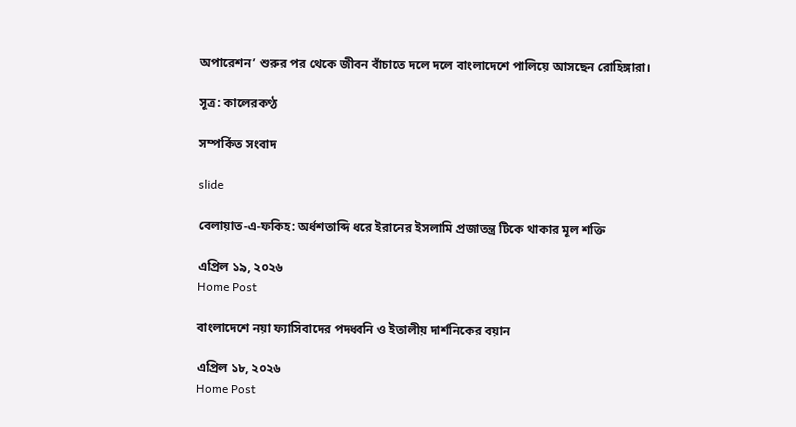অপারেশন’ শুরুর পর থেকে জীবন বাঁচাতে দলে দলে বাংলাদেশে পালিয়ে আসছেন রোহিঙ্গারা।

সূত্র: কালেরকণ্ঠ

সম্পর্কিত সংবাদ

slide

বেলায়াত-এ-ফকিহ: অর্ধশতাব্দি ধরে ইরানের ইসলামি প্রজাতন্ত্র টিকে থাকার মূল শক্তি

এপ্রিল ১৯, ২০২৬
Home Post

বাংলাদেশে নয়া ফ্যাসিবাদের পদধ্বনি ও ইতালীয় দার্শনিকের বয়ান

এপ্রিল ১৮, ২০২৬
Home Post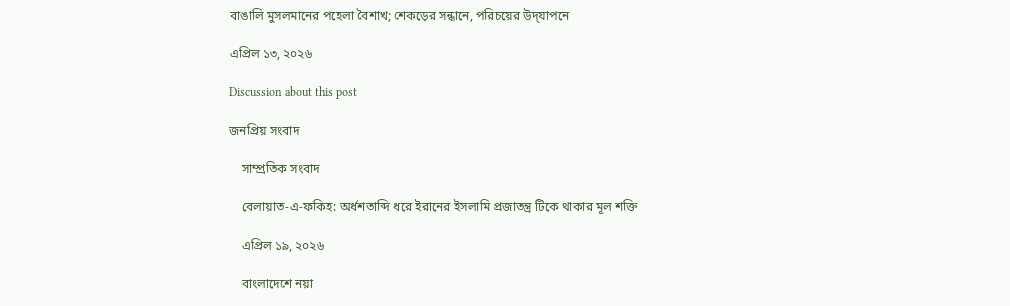বাঙালি মুসলমানের পহেলা বৈশাখ; শেকড়ের সন্ধানে, পরিচয়ের উদ্‌যাপনে

এপ্রিল ১৩, ২০২৬

Discussion about this post

জনপ্রিয় সংবাদ

    সাম্প্রতিক সংবাদ

    বেলায়াত-এ-ফকিহ: অর্ধশতাব্দি ধরে ইরানের ইসলামি প্রজাতন্ত্র টিকে থাকার মূল শক্তি

    এপ্রিল ১৯, ২০২৬

    বাংলাদেশে নয়া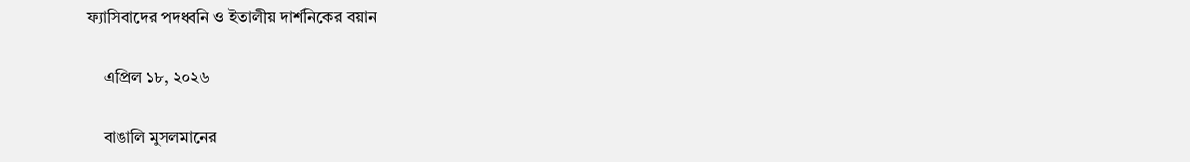ফ্যাসিবাদের পদধ্বনি ও ইতালীয় দার্শনিকের বয়ান

    এপ্রিল ১৮, ২০২৬

    বাঙালি মুসলমানের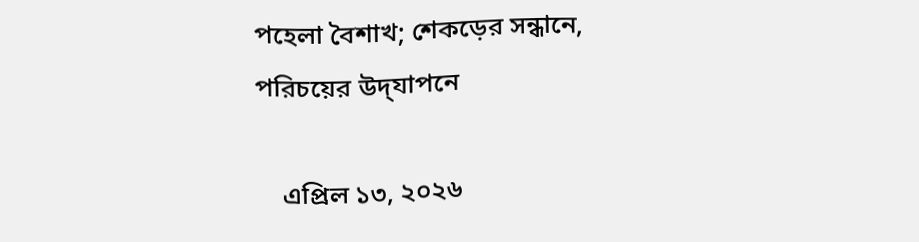পহেলা বৈশাখ; শেকড়ের সন্ধানে, পরিচয়ের উদ্‌যাপনে

    এপ্রিল ১৩, ২০২৬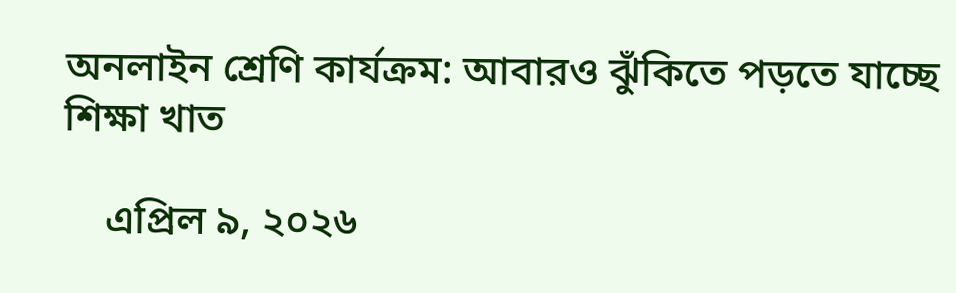অনলাইন শ্রেণি কার্যক্রম: আবারও ঝুঁকিতে পড়তে যাচ্ছে শিক্ষা খাত

    এপ্রিল ৯, ২০২৬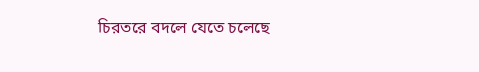চিরতরে বদলে যেতে চলেছে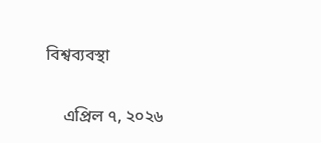বিশ্বব্যবস্থা

    এপ্রিল ৭, ২০২৬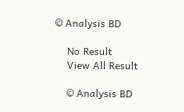© Analysis BD

    No Result
    View All Result

    © Analysis BD